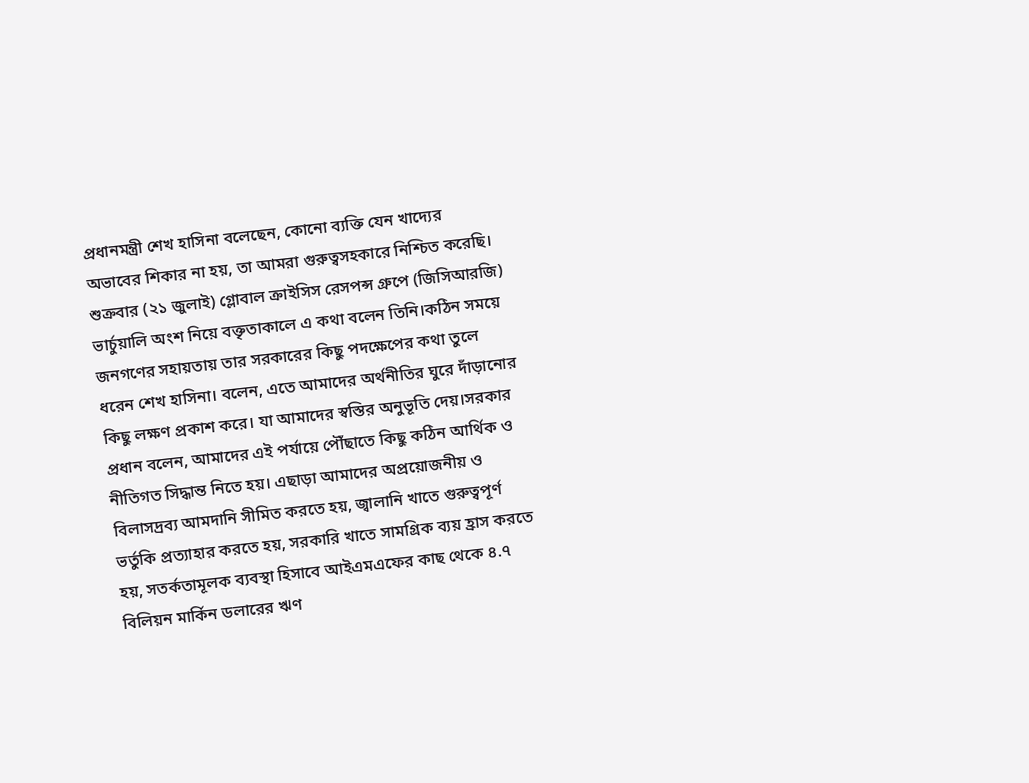প্রধানমন্ত্রী শেখ হাসিনা বলেছেন, কোনো ব্যক্তি যেন খাদ্যের অভাবের শিকার না হয়, তা আমরা গুরুত্বসহকারে নিশ্চিত করেছি। শুক্রবার (২১ জুলাই) গ্লোবাল ক্রাইসিস রেসপন্স গ্রুপে (জিসিআরজি) ভার্চুয়ালি অংশ নিয়ে বক্তৃতাকালে এ কথা বলেন তিনি।কঠিন সময়ে জনগণের সহায়তায় তার সরকারের কিছু পদক্ষেপের কথা তুলে ধরেন শেখ হাসিনা। বলেন, এতে আমাদের অর্থনীতির ঘুরে দাঁড়ানোর কিছু লক্ষণ প্রকাশ করে। যা আমাদের স্বস্তির অনুভূতি দেয়।সরকার প্রধান বলেন, আমাদের এই পর্যায়ে পৌঁছাতে কিছু কঠিন আর্থিক ও নীতিগত সিদ্ধান্ত নিতে হয়। এছাড়া আমাদের অপ্রয়োজনীয় ও বিলাসদ্রব্য আমদানি সীমিত করতে হয়, জ্বালানি খাতে গুরুত্বপূর্ণ ভর্তুকি প্রত্যাহার করতে হয়, সরকারি খাতে সামগ্রিক ব্যয় হ্রাস করতে হয়, সতর্কতামূলক ব্যবস্থা হিসাবে আইএমএফের কাছ থেকে ৪.৭ বিলিয়ন মার্কিন ডলারের ঋণ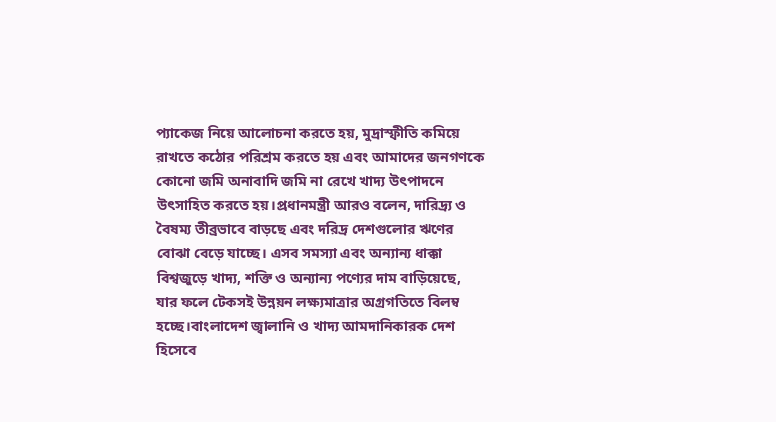প্যাকেজ নিয়ে আলোচনা করতে হয়, মুদ্রাস্ফীতি কমিয়ে রাখতে কঠোর পরিশ্রম করতে হয় এবং আমাদের জনগণকে কোনো জমি অনাবাদি জমি না রেখে খাদ্য উৎপাদনে উৎসাহিত করতে হয়।প্রধানমন্ত্রী আরও বলেন, দারিদ্র্য ও বৈষম্য তীব্রভাবে বাড়ছে এবং দরিদ্র দেশগুলোর ঋণের বোঝা বেড়ে যাচ্ছে। এসব সমস্যা এবং অন্যান্য ধাক্কা বিশ্বজুড়ে খাদ্য, শক্তি ও অন্যান্য পণ্যের দাম বাড়িয়েছে, যার ফলে টেকসই উন্নয়ন লক্ষ্যমাত্রার অগ্রগতিতে বিলম্ব হচ্ছে।বাংলাদেশ জ্বালানি ও খাদ্য আমদানিকারক দেশ হিসেবে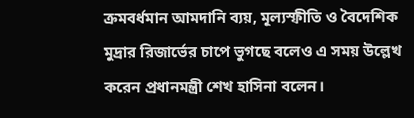ক্রমবর্ধমান আমদানি ব্যয়, মূল্যস্ফীতি ও বৈদেশিক মুদ্রার রিজার্ভের চাপে ভুগছে বলেও এ সময় উল্লেখ করেন প্রধানমন্ত্রী শেখ হাসিনা বলেন।